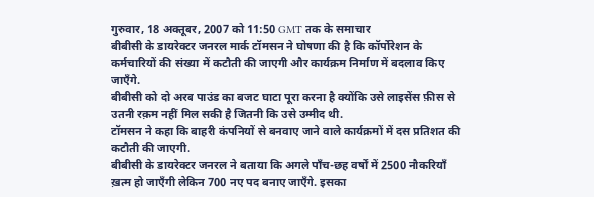गुरुवार, 18 अक्तूबर, 2007 को 11:50 GMT तक के समाचार
बीबीसी के डायरेक्टर जनरल मार्क टॉमसन ने घोषणा की है कि कॉर्पोरेशन के कर्मचारियों की संख्या में कटौती की जाएगी और कार्यक्रम निर्माण में बदलाव किए जाएँगे.
बीबीसी को दो अरब पाउंड का बजट घाटा पूरा करना है क्योंकि उसे लाइसेंस फ़ीस से उतनी रक़म नहीं मिल सकी है जितनी कि उसे उम्मीद थी.
टॉमसन ने कहा कि बाहरी कंपनियों से बनवाए जाने वाले कार्यक्रमों में दस प्रतिशत की कटौती की जाएगी.
बीबीसी के डायरेक्टर जनरल ने बताया कि अगले पाँच-छह वर्षों में 2500 नौकरियाँ ख़त्म हो जाएँगी लेकिन 700 नए पद बनाए जाएँगे. इसका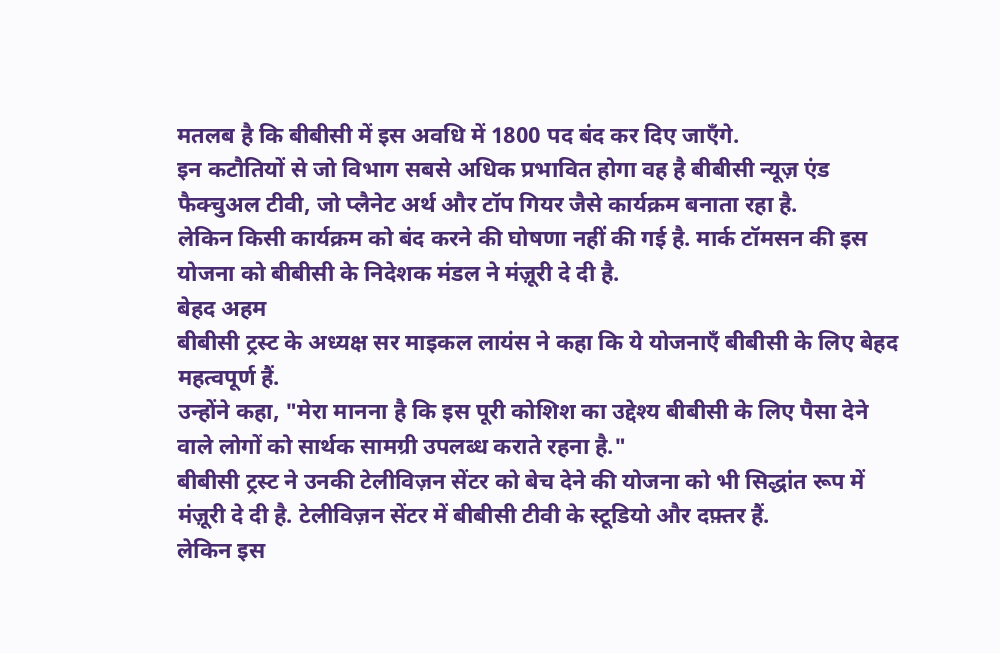मतलब है कि बीबीसी में इस अवधि में 1800 पद बंद कर दिए जाएँगे.
इन कटौतियों से जो विभाग सबसे अधिक प्रभावित होगा वह है बीबीसी न्यूज़ एंड फैक्चुअल टीवी, जो प्लैनेट अर्थ और टॉप गियर जैसे कार्यक्रम बनाता रहा है.
लेकिन किसी कार्यक्रम को बंद करने की घोषणा नहीं की गई है. मार्क टॉमसन की इस योजना को बीबीसी के निदेशक मंडल ने मंज़ूरी दे दी है.
बेहद अहम
बीबीसी ट्रस्ट के अध्यक्ष सर माइकल लायंस ने कहा कि ये योजनाएँ बीबीसी के लिए बेहद महत्वपूर्ण हैं.
उन्होंने कहा, "मेरा मानना है कि इस पूरी कोशिश का उद्देश्य बीबीसी के लिए पैसा देने वाले लोगों को सार्थक सामग्री उपलब्ध कराते रहना है."
बीबीसी ट्रस्ट ने उनकी टेलीविज़न सेंटर को बेच देने की योजना को भी सिद्धांत रूप में मंज़ूरी दे दी है. टेलीविज़न सेंटर में बीबीसी टीवी के स्टूडियो और दफ़्तर हैं.
लेकिन इस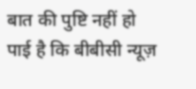बात की पुष्टि नहीं हो पाई है कि बीबीसी न्यूज़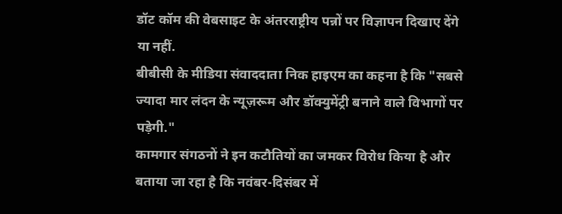डॉट कॉम की वेबसाइट के अंतरराष्ट्रीय पन्नों पर विज्ञापन दिखाए देंगे या नहीं.
बीबीसी के मीडिया संवाददाता निक हाइएम का कहना है कि "सबसे ज्यादा मार लंदन के न्यूज़रूम और डॉक्युमेंट्री बनाने वाले विभागों पर पड़ेगी."
कामगार संगठनों ने इन कटौतियों का जमकर विरोध किया है और बताया जा रहा है कि नवंबर-दिसंबर में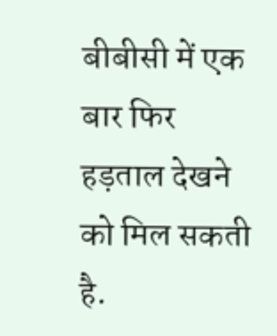बीबीसी में एक बार फिर हड़ताल देखने को मिल सकती है.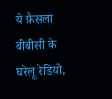ये फ़ैसला बीबीसी के घरेलू रेडियो,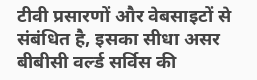टीवी प्रसारणों और वेबसाइटों से संबंधित है, इसका सीधा असर बीबीसी वर्ल्ड सर्विस की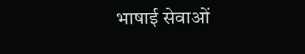भाषाई सेवाओं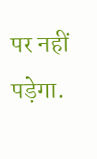पर नहीं पड़ेगा.